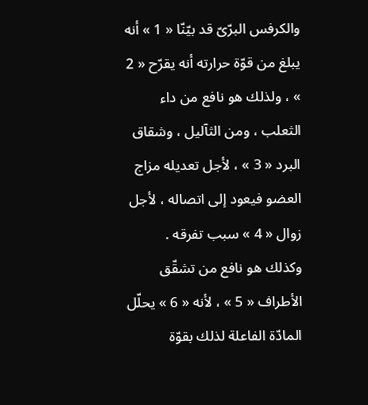والكرفس البرّىّ قد بيّنّا « 1 » أنه يبلغ من قوّة حرارته أنه يقرّح « 2 » ، ولذلك هو نافع من داء الثعلب ، ومن الثآليل ، وشقاق البرد « 3 » ، لأجل تعديله مزاج العضو فيعود إلى اتصاله ، لأجل زوال « 4 » سبب تفرقه . وكذلك هو نافع من تشقّق الأطراف « 5 » ، لأنه « 6 » يحلّل المادّة الفاعلة لذلك بقوّة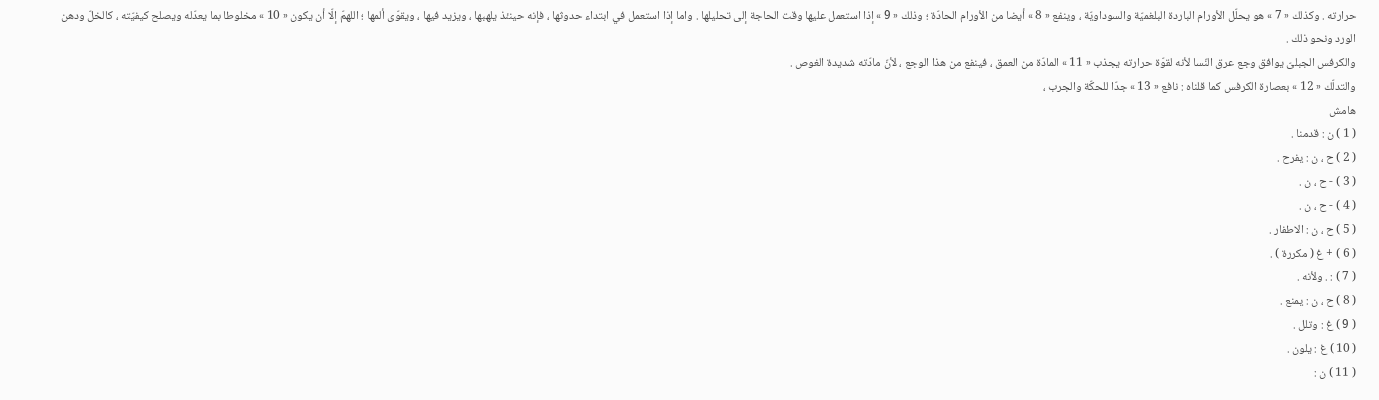حرارته . وكذلك « 7 » هو يحلّل الأورام الباردة البلغميّة والسوداويّة ، وينفع « 8 » أيضا من الأورام الحادّة ؛ وذلك « 9 » إذا استعمل عليها وقت الحاجة إلى تحليلها . واما إذا استعمل في ابتداء حدوثها ، فإنه حينئذ يلهبها ، ويزيد فيها ، ويقوّى ألمها ؛ اللهمّ إلّا أن يكون « 10 » مخلوطا بما يعدّله ويصلح كيفيّته ، كالخلّ ودهن الورد ونحو ذلك .
والكرفس الجبلىّ يوافق وجع عرق النّسا لأنه لقوّة حرارته يجذب « 11 » المادّة من العمق ، فينفع من هذا الوجع ، لأنّ مادّته شديدة الغوص .
والتدلّك « 12 » بعصارة الكرفس كما قلناه : نافع « 13 » جدّا للحكّة والجرب ،
هامش
( 1 ) ن : قدمنا .
( 2 ) ح ، ن : يفرح .
( 3 ) - ح ، ن .
( 4 ) - ح ، ن .
( 5 ) ح ، ن : الاطفار .
( 6 ) + غ ( مكررة ) .
( 7 ) : . ولأنه .
( 8 ) ح ، ن : يمنع .
( 9 ) غ : وتلل .
( 10 ) غ : يلون .
( 11 ) ن :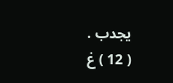يجدب .
( 12 ) غ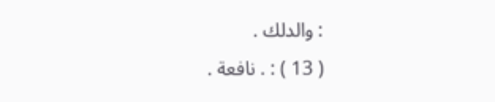: والدلك .
( 13 ) : . نافعة .